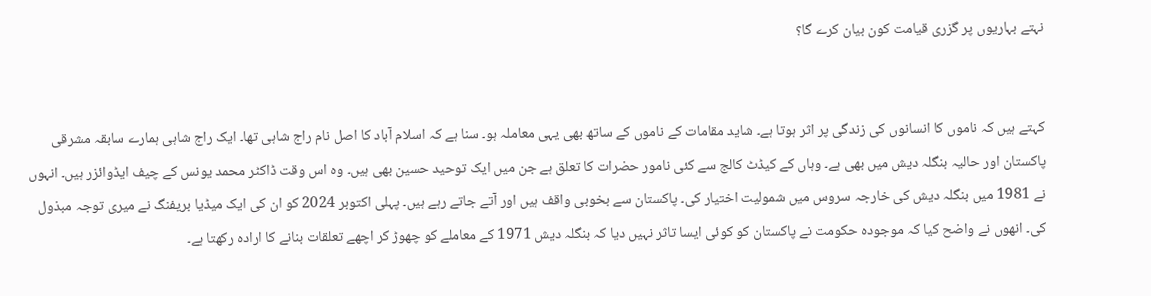نہتے بہاریوں پر گزری قیامت کون بیان کرے گا؟


کہتے ہیں کہ ناموں کا انسانوں کی زندگی پر اثر ہوتا ہے۔ شاید مقامات کے ناموں کے ساتھ بھی یہی معاملہ ہو۔ سنا ہے کہ اسلام آباد کا اصل نام راج شاہی تھا۔ ایک راج شاہی ہمارے سابقہ مشرقی پاکستان اور حالیہ بنگلہ دیش میں بھی ہے۔ وہاں کے کیڈٹ کالج سے کئی نامور حضرات کا تعلق ہے جن میں ایک توحید حسین بھی ہیں۔ وہ اس وقت ڈاکٹر محمد یونس کے چیف ایڈوائزر ہیں۔ انہوں نے 1981 میں بنگلہ دیش کی خارجہ سروس میں شمولیت اختیار کی۔ پاکستان سے بخوبی واقف ہیں اور آتے جاتے رہے ہیں۔ پہلی اکتوبر 2024 کو ان کی ایک میڈیا بریفنگ نے میری توجہ مبذول کی۔ انھوں نے واضح کیا کہ موجودہ حکومت نے پاکستان کو کوئی ایسا تاثر نہیں دیا کہ بنگلہ دیش 1971 کے معاملے کو چھوڑ کر اچھے تعلقات بنانے کا ارادہ رکھتا ہے۔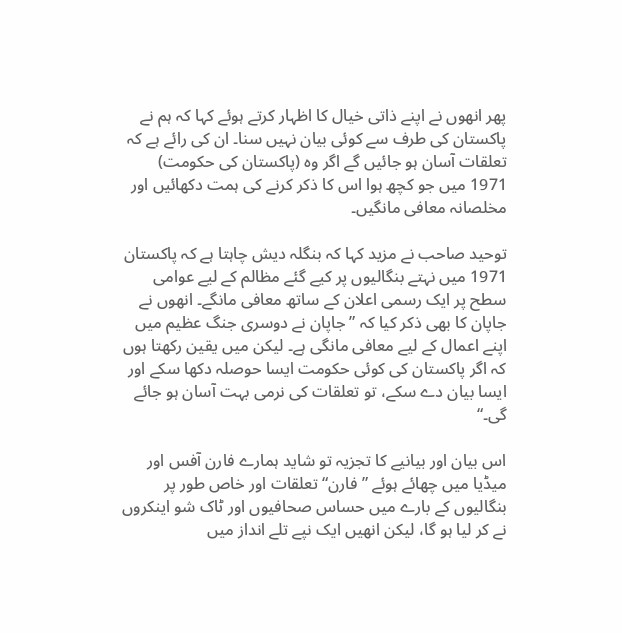پھر انھوں نے اپنے ذاتی خیال کا اظہار کرتے ہوئے کہا کہ ہم نے پاکستان کی طرف سے کوئی بیان نہیں سنا۔ ان کی رائے ہے کہ تعلقات آسان ہو جائیں گے اگر وہ (پاکستان کی حکومت) 1971 میں جو کچھ ہوا اس کا ذکر کرنے کی ہمت دکھائیں اور مخلصانہ معافی مانگیں۔

توحید صاحب نے مزید کہا کہ بنگلہ دیش چاہتا ہے کہ پاکستان 1971 میں نہتے بنگالیوں پر کیے گئے مظالم کے لیے عوامی سطح پر ایک رسمی اعلان کے ساتھ معافی مانگے۔ انھوں نے جاپان کا بھی ذکر کیا کہ ”جاپان نے دوسری جنگ عظیم میں اپنے اعمال کے لیے معافی مانگی ہے۔ لیکن میں یقین رکھتا ہوں کہ اگر پاکستان کی کوئی حکومت ایسا حوصلہ دکھا سکے اور ایسا بیان دے سکے، تو تعلقات کی نرمی بہت آسان ہو جائے گی۔“

اس بیان اور بیانیے کا تجزیہ تو شاید ہمارے فارن آفس اور میڈیا میں چھائے ہوئے ”فارن“ تعلقات اور خاص طور پر بنگالیوں کے بارے میں حساس صحافیوں اور ٹاک شو اینکروں نے کر لیا ہو گا، لیکن انھیں ایک نپے تلے انداز میں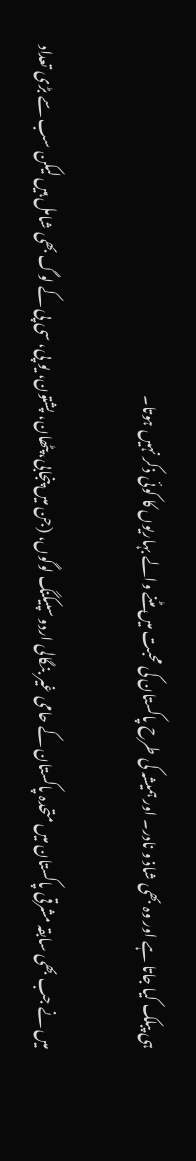ہی پبلک کیا جاتا ہے اور وہ بھی شاذ و نادر۔ اور ہمیشہ کی طرح پاکستان کی محبت میں مٹنے والے بہاریوں کا کوئی ذکر نہیں ہوتا۔

میں نے جب بھی سابقہ مشرقی پاکستان میں متحدہ پاکستان کے حامی غیر بنگالی اردو سپیکنگ لوگوں، (جن میں پنجابی، پٹھان، پشتون، یو پی، سی پی کے لوگ بھی شامل ہیں لیکن سب سے بڑی تعداد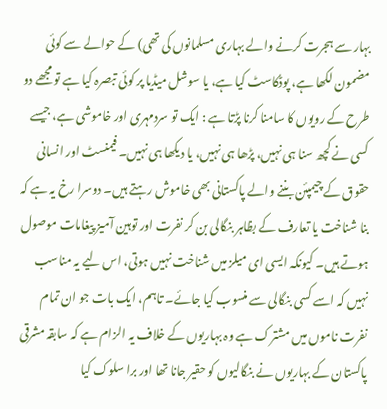بہار سے ہجرت کرنے والے بہاری مسلمانوں کی تھی) کے حوالے سے کوئی مضمون لکھا ہے، پوڈکاسٹ کیا ہے، یا سوشل میڈیا پر کوئی تبصرہ کیا ہے تو مجھے دو طرح کے رویوں کا سامنا کرنا پڑتا ہے : ایک تو سردمہری اور خاموشی ہے، جیسے کسی نے کچھ سنا ہی نہیں، پڑھا ہی نہیں، یا دیکھا ہی نہیں۔ فیمنسٹ اور انسانی حقوق کے چیمپئن بننے والے پاکستانی بھی خاموش رہتے ہیں۔ دوسرا رخ یہ ہے کہ بنا شناخت یا تعارف کے بظاہر بنگالی بن کر نفرت اور توہین آمیز پیغامات موصول ہوتے ہیں۔ کیونکہ ایسی ای میلز میں شناخت نہیں ہوتی، اس لیے یہ مناسب نہیں کہ اسے کسی بنگالی سے منسوب کیا جائے۔ تاہم، ایک بات جو ان تمام نفرت ناموں میں مشترک ہے وہ بہاریوں کے خلاف یہ الزام ہے کہ سابقہ مشرقی پاکستان کے بہاریوں نے بنگالیوں کو حقیر جانا تھا اور برا سلوک کیا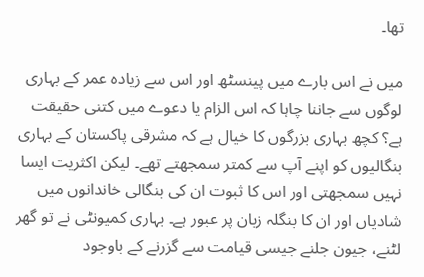تھا۔

میں نے اس بارے میں پینسٹھ اور اس سے زیادہ عمر کے بہاری لوگوں سے جاننا چاہا کہ اس الزام یا دعوے میں کتنی حقیقت ہے؟ کچھ بہاری بزرگوں کا خیال ہے کہ مشرقی پاکستان کے بہاری بنگالیوں کو اپنے آپ سے کمتر سمجھتے تھے۔ لیکن اکثریت ایسا نہیں سمجھتی اور اس کا ثبوت ان کی بنگالی خاندانوں میں شادیاں اور ان کا بنگلہ زبان پر عبور ہے۔ بہاری کمیونٹی نے تو گھر لٹنے، جیون جلنے جیسی قیامت سے گزرنے کے باوجود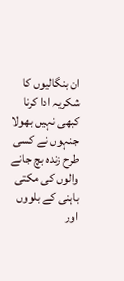ان بنگالیوں کا شکریہ ادا کرنا کبھی نہیں بھولا جنہوں نے کسی طرح زندہ بچ جانے والوں کی مکتی باہنی کے بلووں اور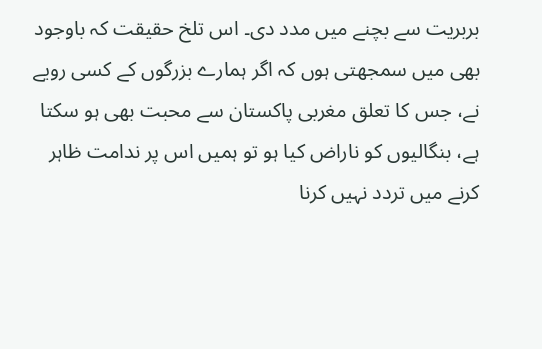بربریت سے بچنے میں مدد دی۔ اس تلخ حقیقت کہ باوجود بھی میں سمجھتی ہوں کہ اگر ہمارے بزرگوں کے کسی رویے نے، جس کا تعلق مغربی پاکستان سے محبت بھی ہو سکتا ہے، بنگالیوں کو ناراض کیا ہو تو ہمیں اس پر ندامت ظاہر کرنے میں تردد نہیں کرنا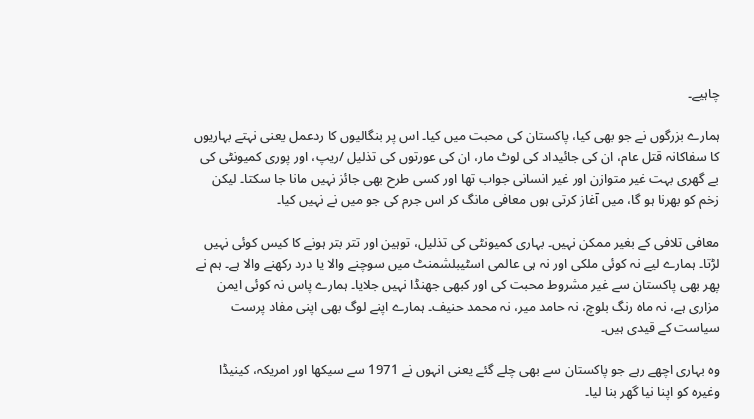چاہیے۔

ہمارے بزرگوں نے جو بھی کیا، پاکستان کی محبت میں کیا۔ اس پر بنگالیوں کا ردعمل یعنی نہتے بہاریوں کا سفاکانہ قتل عام، ان کی جائیداد کی لوٹ مار، ان کی عورتوں کی تذلیل /ریپ، اور پوری کمیونٹی کی بے گھری بہت غیر متوازن اور غیر انسانی جواب تھا اور کسی طرح بھی جائز نہیں مانا جا سکتا۔ لیکن زخم کو بھرنا ہو گا، میں آغاز کرتی ہوں معافی مانگ کر اس جرم کی جو میں نے نہیں کیا۔

معافی تلافی کے بغیر ممکن نہیں۔ بہاری کمیونٹی کی تذلیل، توہین اور تتر بتر ہونے کا کیس کوئی نہیں لڑتا۔ ہمارے لیے نہ کوئی ملکی اور نہ ہی عالمی اسٹیبلشمنٹ میں سوچنے والا یا درد رکھنے والا ہے۔ ہم نے پھر بھی پاکستان سے غیر مشروط محبت کی اور کبھی جھنڈا نہیں جلایا۔ ہمارے پاس نہ کوئی ایمن مزاری ہے، نہ ماہ رنگ بلوچ، نہ حامد میر، نہ محمد حنیف۔ ہمارے اپنے لوگ بھی اپنی مفاد پرست سیاست کے قیدی ہیں۔

وہ بہاری اچھے رہے جو پاکستان سے بھی چلے گئے یعنی انہوں نے 1971 سے سیکھا اور امریکہ، کینیڈا وغیرہ کو اپنا نیا گھر بنا لیا۔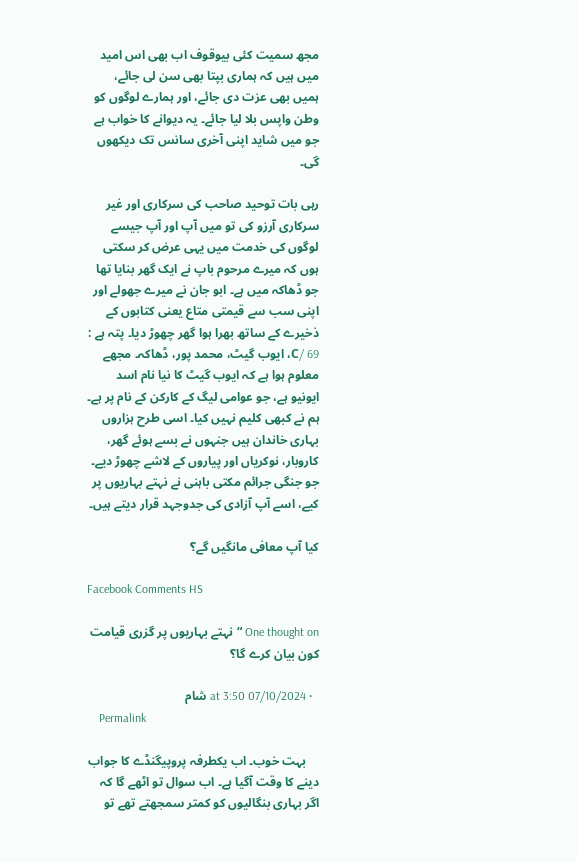مجھ سمیت کئی بیوقوف اب بھی اس امید میں ہیں کہ ہماری بپتا بھی سن لی جائے، ہمیں بھی عزت دی جائے، اور ہمارے لوگوں کو وطن واپس بلا لیا جائے۔ یہ دیوانے کا خواب ہے جو میں شاید اپنی آخری سانس تک دیکھوں گی۔

رہی بات توحید صاحب کی سرکاری اور غیر سرکاری آرزو کی تو میں آپ اور آپ جیسے لوگوں کی خدمت میں یہی عرض کر سکتی ہوں کہ میرے مرحوم باپ نے ایک گھر بنایا تھا جو ڈھاکہ میں ہے۔ ابو جان نے میرے جھولے اور اپنی سب سے قیمتی متاع یعنی کتابوں کے ذخیرے کے ساتھ بھرا ہوا گھر چھوڑ دیا۔ پتہ ہے : 69 /C، ایوب گیٹ، محمد پور، ڈھاکہ۔ مجھے معلوم ہوا ہے کہ ایوب گیٹ کا نیا نام اسد ایونیو ہے، جو عوامی لیگ کے کارکن کے نام پر ہے۔ ہم نے کبھی کلیم نہیں کیا۔ اسی طرح ہزاروں بہاری خاندان ہیں جنہوں نے بسے ہوئے گھر، کاروبار، نوکریاں اور پیاروں کے لاشے چھوڑ دیے۔ جو جنگی جرائم مکتی باہنی نے نہتے بہاریوں پر کیے، اسے آپ آزادی کی جدوجہد قرار دیتے ہیں۔

کیا آپ معافی مانگیں گے؟

Facebook Comments HS

One thought on “نہتے بہاریوں پر گزری قیامت کون بیان کرے گا؟

  • 07/10/2024 at 3:50 شام
    Permalink

    بہت خوب۔ اب یکطرفہ پروپیگنڈے کا جواب دینے کا وقت آگیا ہے۔ اب سوال تو اٹھے گا کہ اگر بہاری بنگالیوں کو کمتر سمجھتے تھے تو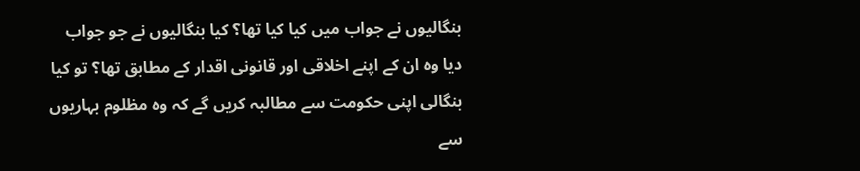بنگالیوں نے جواب میں کیا کیا تھا؟ کیا بنگالیوں نے جو جواب دیا وہ ان کے اپنے اخلاقی اور قانونی اقدار کے مطابق تھا؟ تو کیا بنگالی اپنی حکومت سے مطالبہ کریں گے کہ وہ مظلوم بہاریوں سے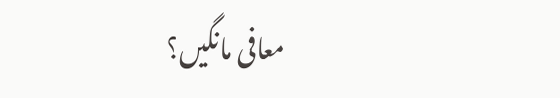معافی مانگیں؟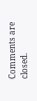Comments are closed.